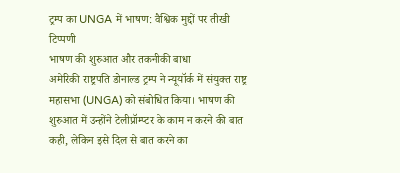ट्रम्प का UNGA में भाषण: वैश्विक मुद्दों पर तीखी टिप्पणी
भाषण की शुरुआत और तकनीकी बाधा
अमेरिकी राष्ट्रपति डोनाल्ड ट्रम्प ने न्यूयॉर्क में संयुक्त राष्ट्र महासभा (UNGA) को संबोधित किया। भाषण की शुरुआत में उन्होंने टेलीप्रॉम्प्टर के काम न करने की बात कही, लेकिन इसे दिल से बात करने का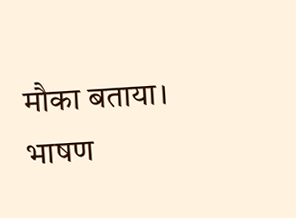मौका बताया।
भाषण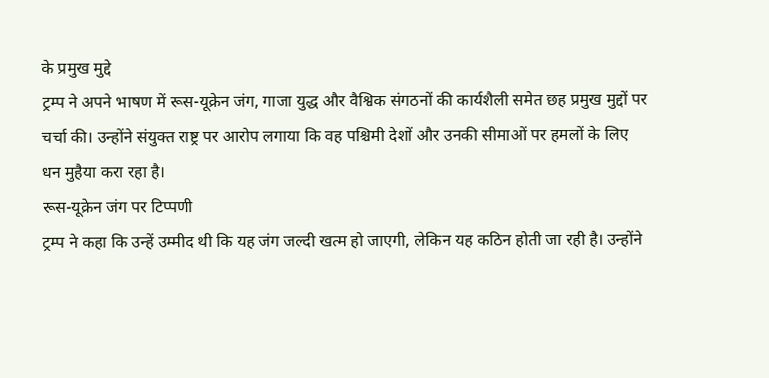के प्रमुख मुद्दे
ट्रम्प ने अपने भाषण में रूस-यूक्रेन जंग, गाजा युद्ध और वैश्विक संगठनों की कार्यशैली समेत छह प्रमुख मुद्दों पर चर्चा की। उन्होंने संयुक्त राष्ट्र पर आरोप लगाया कि वह पश्चिमी देशों और उनकी सीमाओं पर हमलों के लिए धन मुहैया करा रहा है।
रूस-यूक्रेन जंग पर टिप्पणी
ट्रम्प ने कहा कि उन्हें उम्मीद थी कि यह जंग जल्दी खत्म हो जाएगी, लेकिन यह कठिन होती जा रही है। उन्होंने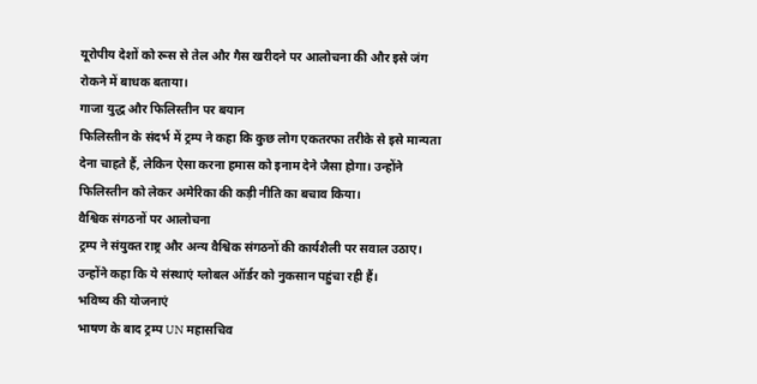यूरोपीय देशों को रूस से तेल और गैस खरीदने पर आलोचना की और इसे जंग रोकने में बाधक बताया।
गाजा युद्ध और फिलिस्तीन पर बयान
फिलिस्तीन के संदर्भ में ट्रम्प ने कहा कि कुछ लोग एकतरफा तरीके से इसे मान्यता देना चाहते हैं, लेकिन ऐसा करना हमास को इनाम देने जैसा होगा। उन्होंने फिलिस्तीन को लेकर अमेरिका की कड़ी नीति का बचाव किया।
वैश्विक संगठनों पर आलोचना
ट्रम्प ने संयुक्त राष्ट्र और अन्य वैश्विक संगठनों की कार्यशैली पर सवाल उठाए। उन्होंने कहा कि ये संस्थाएं ग्लोबल ऑर्डर को नुकसान पहुंचा रही हैं।
भविष्य की योजनाएं
भाषण के बाद ट्रम्प UN महासचिव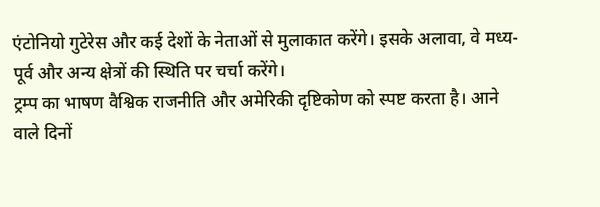एंटोनियो गुटेरेस और कई देशों के नेताओं से मुलाकात करेंगे। इसके अलावा, वे मध्य-पूर्व और अन्य क्षेत्रों की स्थिति पर चर्चा करेंगे।
ट्रम्प का भाषण वैश्विक राजनीति और अमेरिकी दृष्टिकोण को स्पष्ट करता है। आने वाले दिनों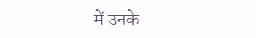में उनके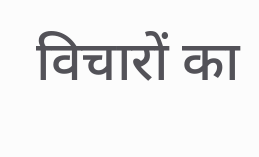विचारों का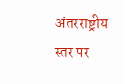अंतरराष्ट्रीय स्तर पर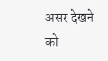असर देखने को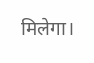मिलेगा।